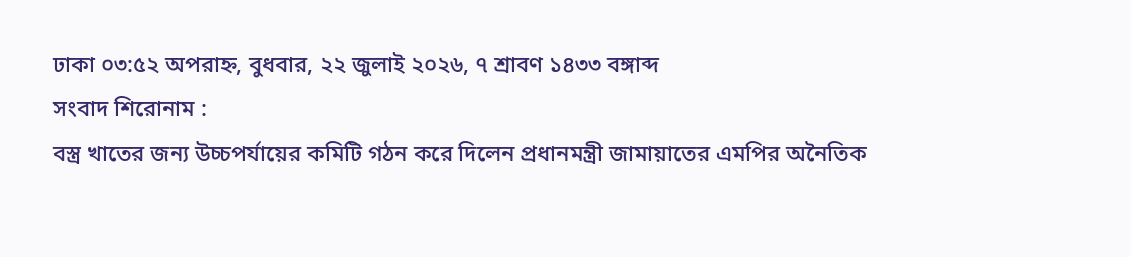ঢাকা ০৩:৫২ অপরাহ্ন, বুধবার, ২২ জুলাই ২০২৬, ৭ শ্রাবণ ১৪৩৩ বঙ্গাব্দ
সংবাদ শিরোনাম :
বস্ত্র খাতের জন্য উচ্চপর্যায়ের কমিটি গঠন করে দিলেন প্রধানমন্ত্রী জামায়াতের এমপির অনৈতিক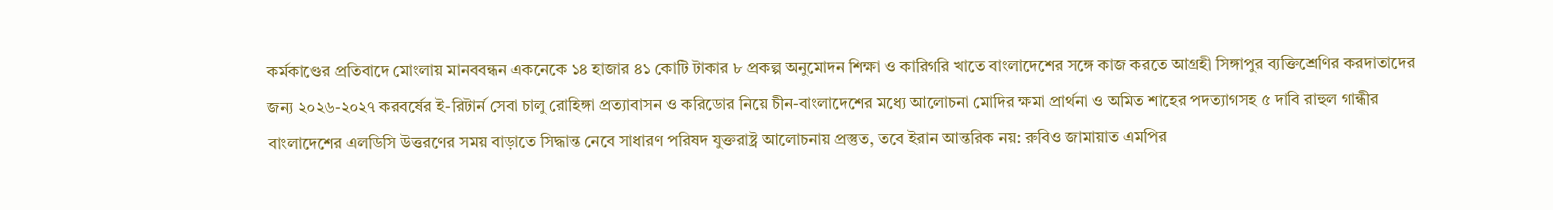কর্মকাণ্ডের প্রতিবাদে মোংলায় মানববন্ধন একনেকে ১৪ হাজার ৪১ কোটি টাকার ৮ প্রকল্প অনুমোদন শিক্ষা ও কারিগরি খাতে বাংলাদেশের সঙ্গে কাজ করতে আগ্রহী সিঙ্গাপুর ব্যক্তিশ্রেণির করদাতাদের জন্য ২০২৬-২০২৭ করবর্ষের ই-রিটার্ন সেবা চালু রোহিঙ্গা প্রত্যাবাসন ও করিডোর নিয়ে চীন-বাংলাদেশের মধ্যে আলোচনা মোদির ক্ষমা প্রার্থনা ও অমিত শাহের পদত্যাগসহ ৫ দাবি রাহুল গান্ধীর বাংলাদেশের এলডিসি উত্তরণের সময় বাড়াতে সিদ্ধান্ত নেবে সাধারণ পরিষদ যুক্তরাষ্ট্র আলোচনায় প্রস্তুত, তবে ইরান আন্তরিক নয়: রুবিও জামায়াত এমপির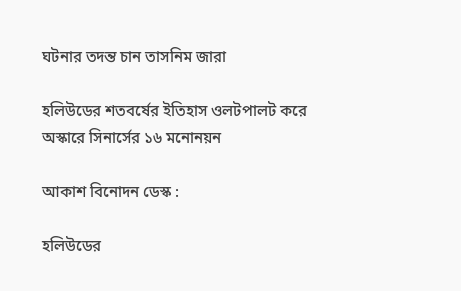ঘটনার তদন্ত চান তাসনিম জারা

হলিউডের শতবর্ষের ইতিহাস ওলটপালট করে অস্কারে সিনার্সের ১৬ মনোনয়ন

আকাশ বিনোদন ডেস্ক :

হলিউডের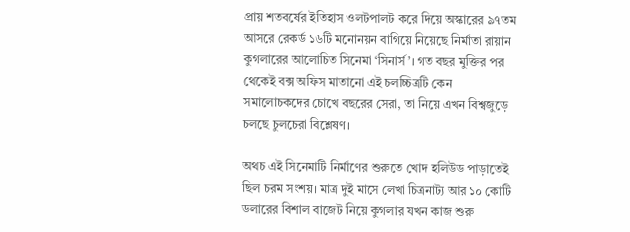প্রায় শতবর্ষের ইতিহাস ওলটপালট করে দিয়ে অস্কারের ৯৭তম আসরে রেকর্ড ১৬টি মনোনয়ন বাগিয়ে নিয়েছে নির্মাতা রায়ান কুগলারের আলোচিত সিনেমা ‘সিনার্স’। গত বছর মুক্তির পর থেকেই বক্স অফিস মাতানো এই চলচ্চিত্রটি কেন সমালোচকদের চোখে বছরের সেরা, তা নিয়ে এখন বিশ্বজুড়ে চলছে চুলচেরা বিশ্লেষণ।

অথচ এই সিনেমাটি নির্মাণের শুরুতে খোদ হলিউড পাড়াতেই ছিল চরম সংশয়। মাত্র দুই মাসে লেখা চিত্রনাট্য আর ১০ কোটি ডলারের বিশাল বাজেট নিয়ে কুগলার যখন কাজ শুরু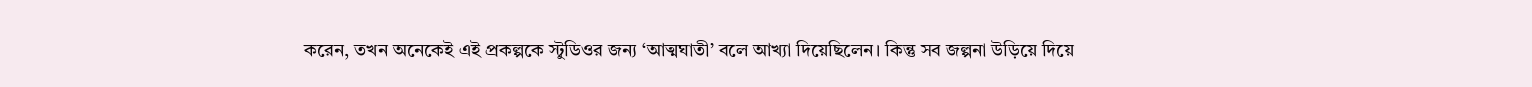করেন, তখন অনেকেই এই প্রকল্পকে স্টুডিওর জন্য ‘আত্মঘাতী’ বলে আখ্যা দিয়েছিলেন। কিন্তু সব জল্পনা উড়িয়ে দিয়ে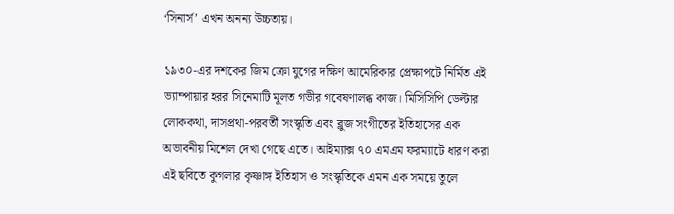‘সিনার্স’ এখন অনন্য উচ্চতায়।

১৯৩০-এর দশকের জিম ক্রো যুগের দক্ষিণ আমেরিকার প্রেক্ষাপটে নির্মিত এই ভ্যাম্পায়ার হরর সিনেমাটি মূলত গভীর গবেষণালব্ধ কাজ। মিসিসিপি ডেল্টার লোককথা, দাসপ্রথা-পরবর্তী সংস্কৃতি এবং ব্লুজ সংগীতের ইতিহাসের এক অভাবনীয় মিশেল দেখা গেছে এতে। আইম্যাক্স ৭০ এমএম ফরম্যাটে ধারণ করা এই ছবিতে কুগলার কৃষ্ণাঙ্গ ইতিহাস ও সংস্কৃতিকে এমন এক সময়ে তুলে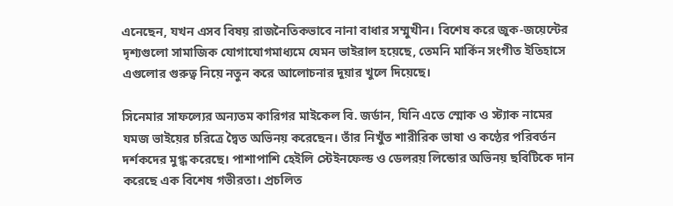এনেছেন, যখন এসব বিষয় রাজনৈতিকভাবে নানা বাধার সম্মুখীন। বিশেষ করে জুক-জয়েন্টের দৃশ্যগুলো সামাজিক যোগাযোগমাধ্যমে যেমন ভাইরাল হয়েছে, তেমনি মার্কিন সংগীত ইতিহাসে এগুলোর গুরুত্ব নিয়ে নতুন করে আলোচনার দুয়ার খুলে দিয়েছে।

সিনেমার সাফল্যের অন্যতম কারিগর মাইকেল বি. জর্ডান, যিনি এতে স্মোক ও স্ট্যাক নামের যমজ ভাইয়ের চরিত্রে দ্বৈত অভিনয় করেছেন। তাঁর নিখুঁত শারীরিক ভাষা ও কণ্ঠের পরিবর্তন দর্শকদের মুগ্ধ করেছে। পাশাপাশি হেইলি স্টেইনফেল্ড ও ডেলরয় লিন্ডোর অভিনয় ছবিটিকে দান করেছে এক বিশেষ গভীরতা। প্রচলিত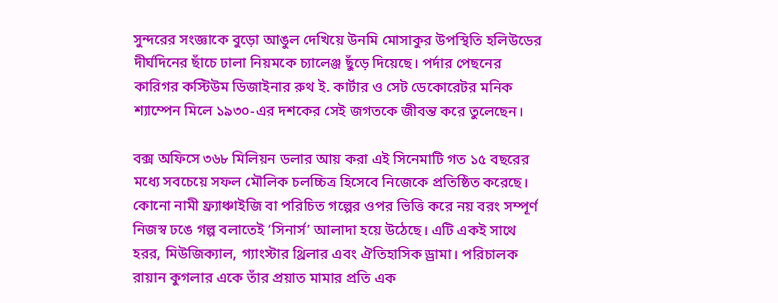সুন্দরের সংজ্ঞাকে বুড়ো আঙুল দেখিয়ে উনমি মোসাকুর উপস্থিতি হলিউডের দীর্ঘদিনের ছাঁচে ঢালা নিয়মকে চ্যালেঞ্জ ছুঁড়ে দিয়েছে। পর্দার পেছনের কারিগর কস্টিউম ডিজাইনার রুথ ই. কার্টার ও সেট ডেকোরেটর মনিক শ্যাম্পেন মিলে ১৯৩০-এর দশকের সেই জগতকে জীবন্ত করে তুলেছেন।

বক্স অফিসে ৩৬৮ মিলিয়ন ডলার আয় করা এই সিনেমাটি গত ১৫ বছরের মধ্যে সবচেয়ে সফল মৌলিক চলচ্চিত্র হিসেবে নিজেকে প্রতিষ্ঠিত করেছে। কোনো নামী ফ্র্যাঞ্চাইজি বা পরিচিত গল্পের ওপর ভিত্তি করে নয় বরং সম্পূর্ণ নিজস্ব ঢঙে গল্প বলাতেই ‘সিনার্স’ আলাদা হয়ে উঠেছে। এটি একই সাথে হরর, মিউজিক্যাল, গ্যাংস্টার থ্রিলার এবং ঐতিহাসিক ড্রামা। পরিচালক রায়ান কুগলার একে তাঁর প্রয়াত মামার প্রতি এক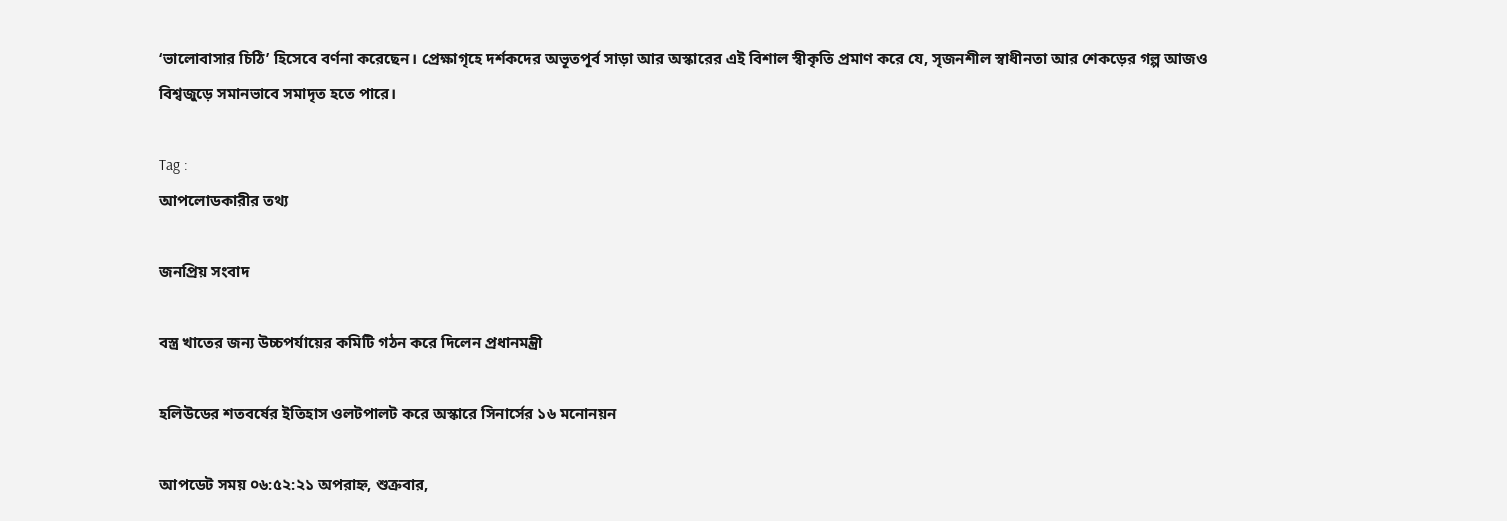‘ভালোবাসার চিঠি’ হিসেবে বর্ণনা করেছেন। প্রেক্ষাগৃহে দর্শকদের অভূতপূর্ব সাড়া আর অস্কারের এই বিশাল স্বীকৃতি প্রমাণ করে যে, সৃজনশীল স্বাধীনতা আর শেকড়ের গল্প আজও বিশ্বজুড়ে সমানভাবে সমাদৃত হতে পারে।

Tag :
আপলোডকারীর তথ্য

জনপ্রিয় সংবাদ

বস্ত্র খাতের জন্য উচ্চপর্যায়ের কমিটি গঠন করে দিলেন প্রধানমন্ত্রী

হলিউডের শতবর্ষের ইতিহাস ওলটপালট করে অস্কারে সিনার্সের ১৬ মনোনয়ন

আপডেট সময় ০৬:৫২:২১ অপরাহ্ন, শুক্রবার,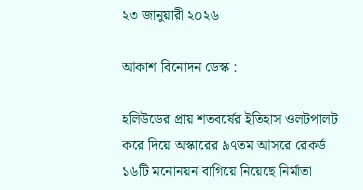২৩ জানুয়ারী ২০২৬

আকাশ বিনোদন ডেস্ক :

হলিউডের প্রায় শতবর্ষের ইতিহাস ওলটপালট করে দিয়ে অস্কারের ৯৭তম আসরে রেকর্ড ১৬টি মনোনয়ন বাগিয়ে নিয়েছে নির্মাতা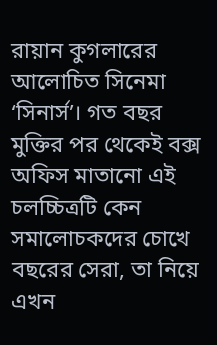রায়ান কুগলারের আলোচিত সিনেমা ‘সিনার্স’। গত বছর মুক্তির পর থেকেই বক্স অফিস মাতানো এই চলচ্চিত্রটি কেন সমালোচকদের চোখে বছরের সেরা, তা নিয়ে এখন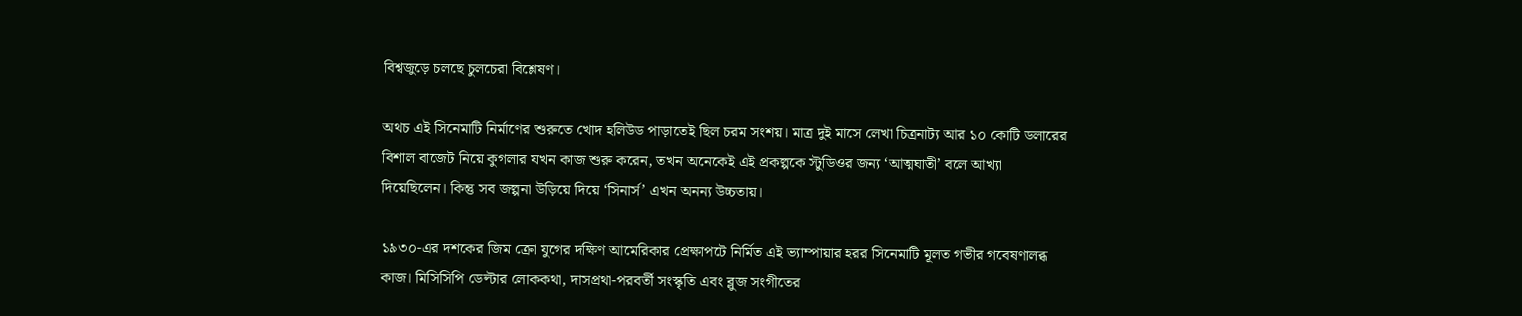বিশ্বজুড়ে চলছে চুলচেরা বিশ্লেষণ।

অথচ এই সিনেমাটি নির্মাণের শুরুতে খোদ হলিউড পাড়াতেই ছিল চরম সংশয়। মাত্র দুই মাসে লেখা চিত্রনাট্য আর ১০ কোটি ডলারের বিশাল বাজেট নিয়ে কুগলার যখন কাজ শুরু করেন, তখন অনেকেই এই প্রকল্পকে স্টুডিওর জন্য ‘আত্মঘাতী’ বলে আখ্যা দিয়েছিলেন। কিন্তু সব জল্পনা উড়িয়ে দিয়ে ‘সিনার্স’ এখন অনন্য উচ্চতায়।

১৯৩০-এর দশকের জিম ক্রো যুগের দক্ষিণ আমেরিকার প্রেক্ষাপটে নির্মিত এই ভ্যাম্পায়ার হরর সিনেমাটি মূলত গভীর গবেষণালব্ধ কাজ। মিসিসিপি ডেল্টার লোককথা, দাসপ্রথা-পরবর্তী সংস্কৃতি এবং ব্লুজ সংগীতের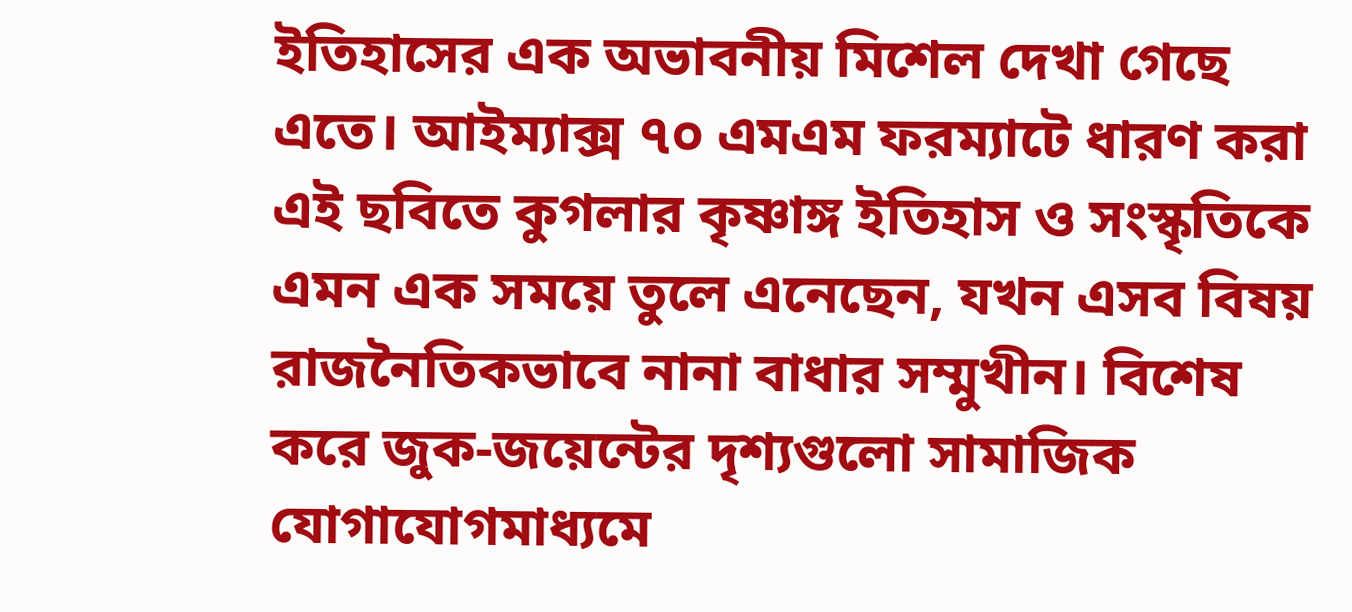ইতিহাসের এক অভাবনীয় মিশেল দেখা গেছে এতে। আইম্যাক্স ৭০ এমএম ফরম্যাটে ধারণ করা এই ছবিতে কুগলার কৃষ্ণাঙ্গ ইতিহাস ও সংস্কৃতিকে এমন এক সময়ে তুলে এনেছেন, যখন এসব বিষয় রাজনৈতিকভাবে নানা বাধার সম্মুখীন। বিশেষ করে জুক-জয়েন্টের দৃশ্যগুলো সামাজিক যোগাযোগমাধ্যমে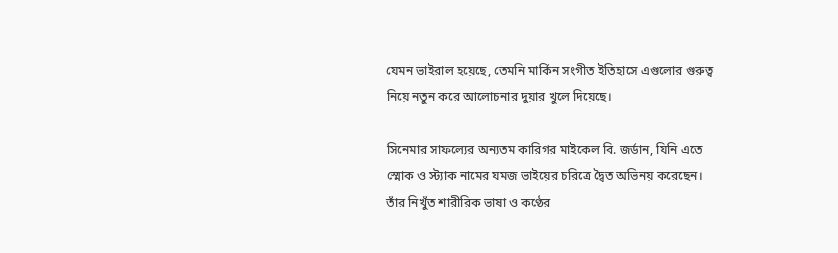যেমন ভাইরাল হয়েছে, তেমনি মার্কিন সংগীত ইতিহাসে এগুলোর গুরুত্ব নিয়ে নতুন করে আলোচনার দুয়ার খুলে দিয়েছে।

সিনেমার সাফল্যের অন্যতম কারিগর মাইকেল বি. জর্ডান, যিনি এতে স্মোক ও স্ট্যাক নামের যমজ ভাইয়ের চরিত্রে দ্বৈত অভিনয় করেছেন। তাঁর নিখুঁত শারীরিক ভাষা ও কণ্ঠের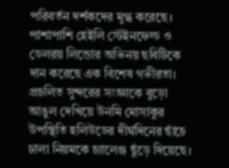পরিবর্তন দর্শকদের মুগ্ধ করেছে। পাশাপাশি হেইলি স্টেইনফেল্ড ও ডেলরয় লিন্ডোর অভিনয় ছবিটিকে দান করেছে এক বিশেষ গভীরতা। প্রচলিত সুন্দরের সংজ্ঞাকে বুড়ো আঙুল দেখিয়ে উনমি মোসাকুর উপস্থিতি হলিউডের দীর্ঘদিনের ছাঁচে ঢালা নিয়মকে চ্যালেঞ্জ ছুঁড়ে দিয়েছে।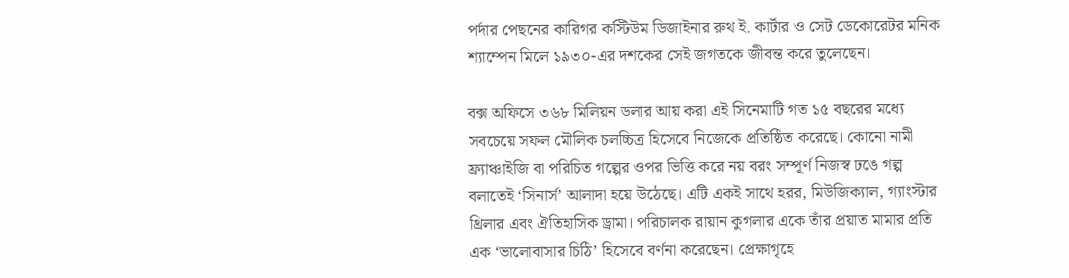পর্দার পেছনের কারিগর কস্টিউম ডিজাইনার রুথ ই. কার্টার ও সেট ডেকোরেটর মনিক শ্যাম্পেন মিলে ১৯৩০-এর দশকের সেই জগতকে জীবন্ত করে তুলেছেন।

বক্স অফিসে ৩৬৮ মিলিয়ন ডলার আয় করা এই সিনেমাটি গত ১৫ বছরের মধ্যে সবচেয়ে সফল মৌলিক চলচ্চিত্র হিসেবে নিজেকে প্রতিষ্ঠিত করেছে। কোনো নামী ফ্র্যাঞ্চাইজি বা পরিচিত গল্পের ওপর ভিত্তি করে নয় বরং সম্পূর্ণ নিজস্ব ঢঙে গল্প বলাতেই ‘সিনার্স’ আলাদা হয়ে উঠেছে। এটি একই সাথে হরর, মিউজিক্যাল, গ্যাংস্টার থ্রিলার এবং ঐতিহাসিক ড্রামা। পরিচালক রায়ান কুগলার একে তাঁর প্রয়াত মামার প্রতি এক ‘ভালোবাসার চিঠি’ হিসেবে বর্ণনা করেছেন। প্রেক্ষাগৃহে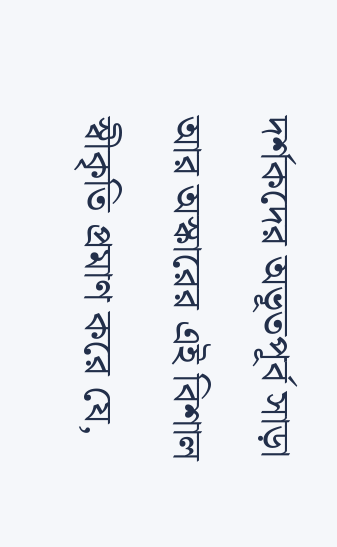দর্শকদের অভূতপূর্ব সাড়া আর অস্কারের এই বিশাল স্বীকৃতি প্রমাণ করে যে,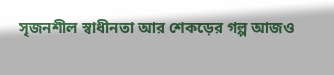সৃজনশীল স্বাধীনতা আর শেকড়ের গল্প আজও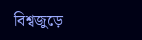বিশ্বজুড়ে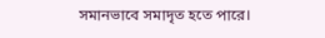সমানভাবে সমাদৃত হতে পারে।